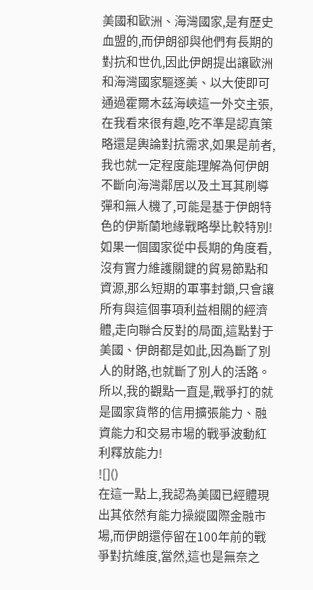美國和歐洲、海灣國家,是有歷史血盟的,而伊朗卻與他們有長期的對抗和世仇,因此伊朗提出讓歐洲和海灣國家驅逐美、以大使即可通過霍爾木茲海峽這一外交主張,在我看來很有趣,吃不準是認真策略還是輿論對抗需求,如果是前者,我也就一定程度能理解為何伊朗不斷向海灣鄰居以及土耳其刷導彈和無人機了,可能是基于伊朗特色的伊斯蘭地緣戰略學比較特別!
如果一個國家從中長期的角度看,沒有實力維護關鍵的貿易節點和資源,那么短期的軍事封鎖,只會讓所有與這個事項利益相關的經濟體,走向聯合反對的局面,這點對于美國、伊朗都是如此,因為斷了別人的財路,也就斷了別人的活路。所以,我的觀點一直是,戰爭打的就是國家貨幣的信用擴張能力、融資能力和交易市場的戰爭波動紅利釋放能力!
![]()
在這一點上,我認為美國已經體現出其依然有能力操縱國際金融市場,而伊朗還停留在100年前的戰爭對抗維度,當然,這也是無奈之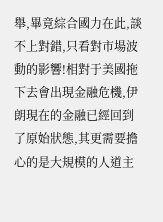舉,畢竟綜合國力在此,談不上對錯,只看對市場波動的影響!相對于美國拖下去會出現金融危機,伊朗現在的金融已經回到了原始狀態,其更需要擔心的是大規模的人道主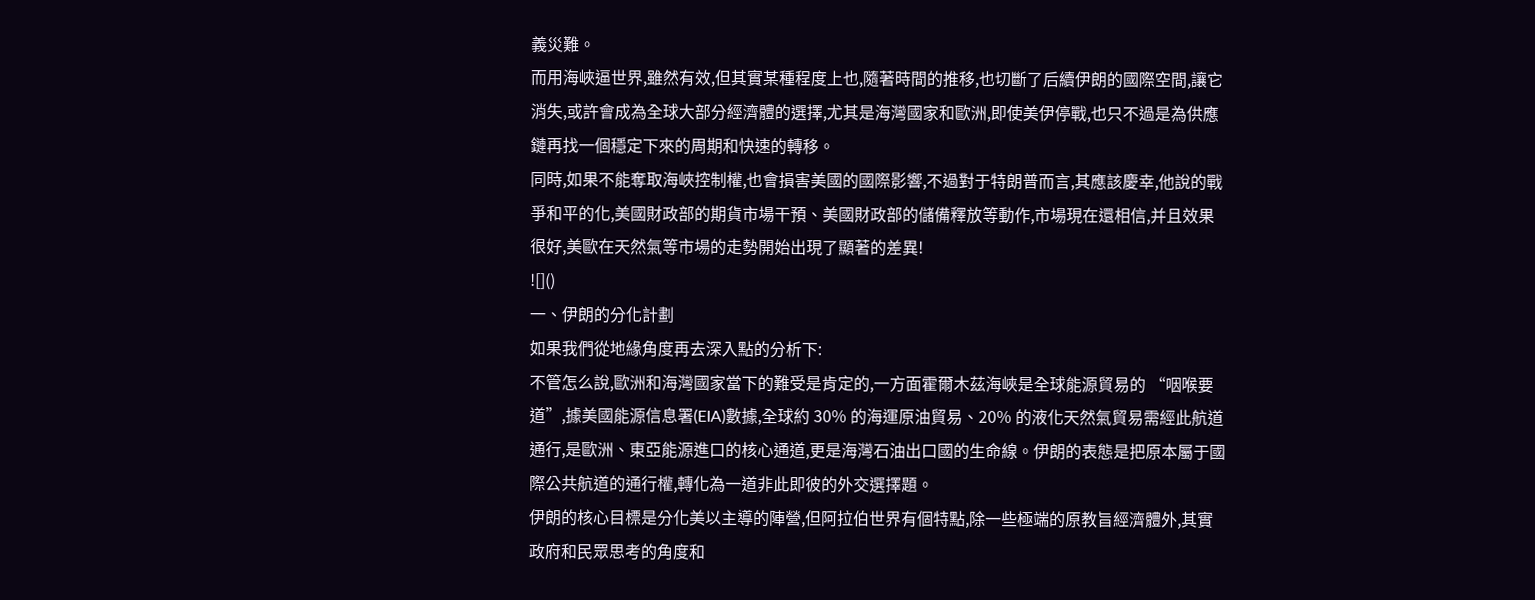義災難。
而用海峽逼世界,雖然有效,但其實某種程度上也,隨著時間的推移,也切斷了后續伊朗的國際空間,讓它消失,或許會成為全球大部分經濟體的選擇,尤其是海灣國家和歐洲,即使美伊停戰,也只不過是為供應鏈再找一個穩定下來的周期和快速的轉移。
同時,如果不能奪取海峽控制權,也會損害美國的國際影響,不過對于特朗普而言,其應該慶幸,他說的戰爭和平的化,美國財政部的期貨市場干預、美國財政部的儲備釋放等動作,市場現在還相信,并且效果很好,美歐在天然氣等市場的走勢開始出現了顯著的差異!
![]()
一、伊朗的分化計劃
如果我們從地緣角度再去深入點的分析下:
不管怎么說,歐洲和海灣國家當下的難受是肯定的,一方面霍爾木茲海峽是全球能源貿易的 “咽喉要道”,據美國能源信息署(EIA)數據,全球約 30% 的海運原油貿易、20% 的液化天然氣貿易需經此航道通行,是歐洲、東亞能源進口的核心通道,更是海灣石油出口國的生命線。伊朗的表態是把原本屬于國際公共航道的通行權,轉化為一道非此即彼的外交選擇題。
伊朗的核心目標是分化美以主導的陣營,但阿拉伯世界有個特點,除一些極端的原教旨經濟體外,其實政府和民眾思考的角度和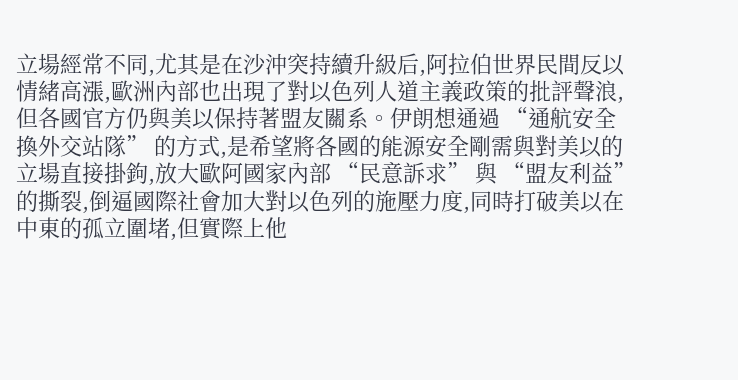立場經常不同,尤其是在沙沖突持續升級后,阿拉伯世界民間反以情緒高漲,歐洲內部也出現了對以色列人道主義政策的批評聲浪,但各國官方仍與美以保持著盟友關系。伊朗想通過 “通航安全換外交站隊” 的方式,是希望將各國的能源安全剛需與對美以的立場直接掛鉤,放大歐阿國家內部 “民意訴求” 與 “盟友利益” 的撕裂,倒逼國際社會加大對以色列的施壓力度,同時打破美以在中東的孤立圍堵,但實際上他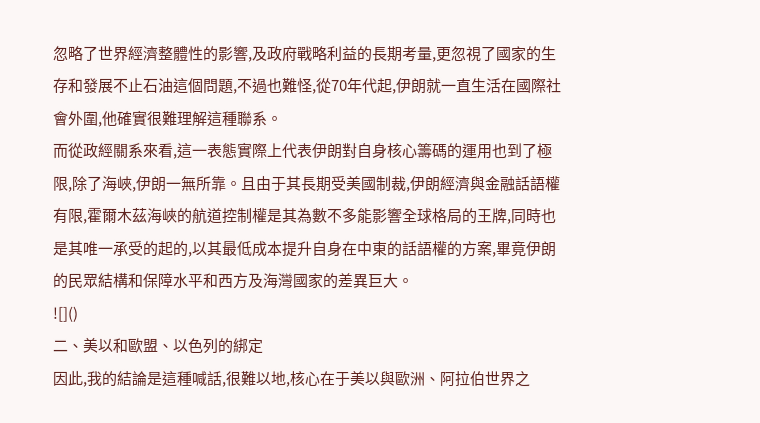忽略了世界經濟整體性的影響,及政府戰略利益的長期考量,更忽視了國家的生存和發展不止石油這個問題,不過也難怪,從70年代起,伊朗就一直生活在國際社會外圍,他確實很難理解這種聯系。
而從政經關系來看,這一表態實際上代表伊朗對自身核心籌碼的運用也到了極限,除了海峽,伊朗一無所靠。且由于其長期受美國制裁,伊朗經濟與金融話語權有限,霍爾木茲海峽的航道控制權是其為數不多能影響全球格局的王牌,同時也是其唯一承受的起的,以其最低成本提升自身在中東的話語權的方案,畢竟伊朗的民眾結構和保障水平和西方及海灣國家的差異巨大。
![]()
二、美以和歐盟、以色列的綁定
因此,我的結論是這種喊話,很難以地,核心在于美以與歐洲、阿拉伯世界之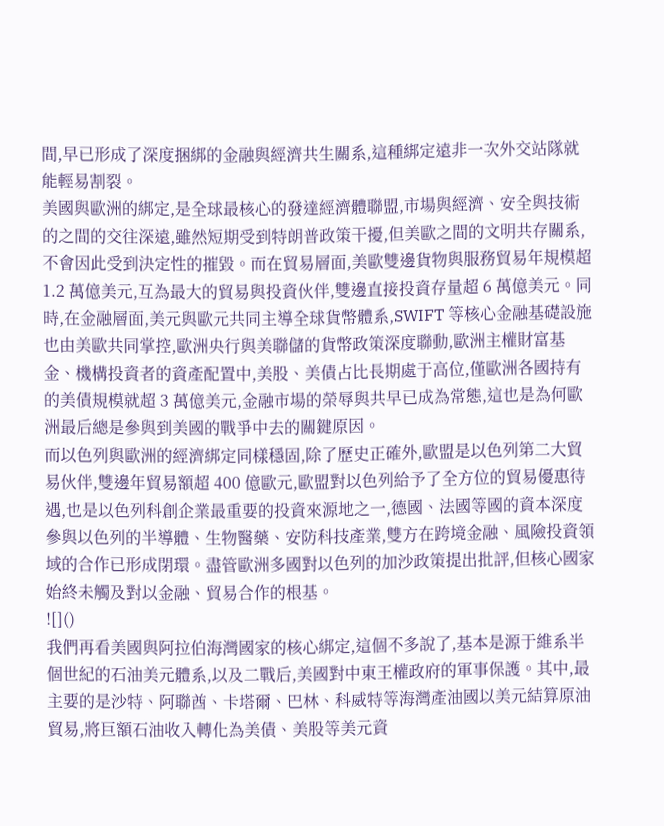間,早已形成了深度捆綁的金融與經濟共生關系,這種綁定遠非一次外交站隊就能輕易割裂。
美國與歐洲的綁定,是全球最核心的發達經濟體聯盟,市場與經濟、安全與技術的之間的交往深遠,雖然短期受到特朗普政策干擾,但美歐之間的文明共存關系,不會因此受到決定性的摧毀。而在貿易層面,美歐雙邊貨物與服務貿易年規模超 1.2 萬億美元,互為最大的貿易與投資伙伴,雙邊直接投資存量超 6 萬億美元。同時,在金融層面,美元與歐元共同主導全球貨幣體系,SWIFT 等核心金融基礎設施也由美歐共同掌控,歐洲央行與美聯儲的貨幣政策深度聯動,歐洲主權財富基金、機構投資者的資產配置中,美股、美債占比長期處于高位,僅歐洲各國持有的美債規模就超 3 萬億美元,金融市場的榮辱與共早已成為常態,這也是為何歐洲最后總是參與到美國的戰爭中去的關鍵原因。
而以色列與歐洲的經濟綁定同樣穩固,除了歷史正確外,歐盟是以色列第二大貿易伙伴,雙邊年貿易額超 400 億歐元,歐盟對以色列給予了全方位的貿易優惠待遇,也是以色列科創企業最重要的投資來源地之一,德國、法國等國的資本深度參與以色列的半導體、生物醫藥、安防科技產業,雙方在跨境金融、風險投資領域的合作已形成閉環。盡管歐洲多國對以色列的加沙政策提出批評,但核心國家始終未觸及對以金融、貿易合作的根基。
![]()
我們再看美國與阿拉伯海灣國家的核心綁定,這個不多說了,基本是源于維系半個世紀的石油美元體系,以及二戰后,美國對中東王權政府的軍事保護。其中,最主要的是沙特、阿聯酋、卡塔爾、巴林、科威特等海灣產油國以美元結算原油貿易,將巨額石油收入轉化為美債、美股等美元資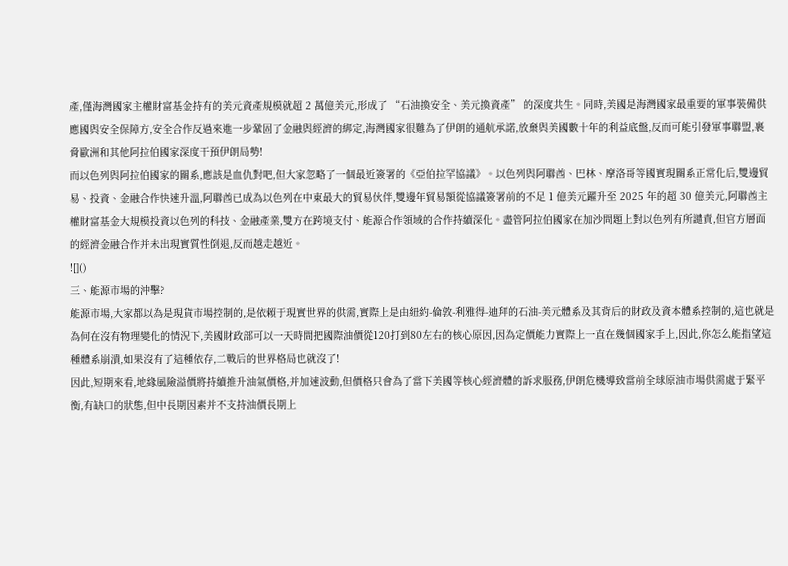產,僅海灣國家主權財富基金持有的美元資產規模就超 2 萬億美元,形成了 “石油換安全、美元換資產” 的深度共生。同時,美國是海灣國家最重要的軍事裝備供應國與安全保障方,安全合作反過來進一步鞏固了金融與經濟的綁定,海灣國家很難為了伊朗的通航承諾,放棄與美國數十年的利益底盤,反而可能引發軍事聯盟,裹脅歐洲和其他阿拉伯國家深度干預伊朗局勢!
而以色列與阿拉伯國家的關系,應該是血仇對吧,但大家忽略了一個最近簽署的《亞伯拉罕協議》。以色列與阿聯酋、巴林、摩洛哥等國實現關系正常化后,雙邊貿易、投資、金融合作快速升溫,阿聯酋已成為以色列在中東最大的貿易伙伴,雙邊年貿易額從協議簽署前的不足 1 億美元躍升至 2025 年的超 30 億美元,阿聯酋主權財富基金大規模投資以色列的科技、金融產業,雙方在跨境支付、能源合作領域的合作持續深化。盡管阿拉伯國家在加沙問題上對以色列有所譴責,但官方層面的經濟金融合作并未出現實質性倒退,反而越走越近。
![]()
三、能源市場的沖擊?
能源市場,大家都以為是現貨市場控制的,是依賴于現實世界的供需,實際上是由紐約-倫敦-利雅得-迪拜的石油-美元體系及其背后的財政及資本體系控制的,這也就是為何在沒有物理變化的情況下,美國財政部可以一天時間把國際油價從120打到80左右的核心原因,因為定價能力實際上一直在幾個國家手上,因此,你怎么能指望這種體系崩潰,如果沒有了這種依存,二戰后的世界格局也就沒了!
因此,短期來看,地緣風險溢價將持續推升油氣價格,并加速波動,但價格只會為了當下美國等核心經濟體的訴求服務,伊朗危機導致當前全球原油市場供需處于緊平衡,有缺口的狀態,但中長期因素并不支持油價長期上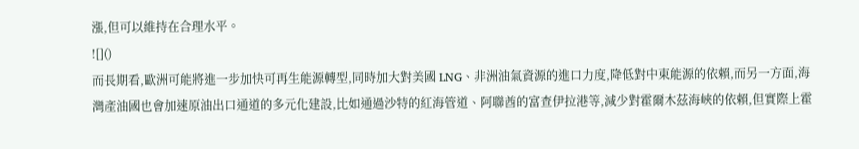漲,但可以維持在合理水平。
![]()
而長期看,歐洲可能將進一步加快可再生能源轉型,同時加大對美國 LNG、非洲油氣資源的進口力度,降低對中東能源的依賴,而另一方面,海灣產油國也會加速原油出口通道的多元化建設,比如通過沙特的紅海管道、阿聯酋的富查伊拉港等,減少對霍爾木茲海峽的依賴,但實際上霍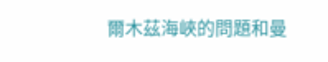爾木茲海峽的問題和曼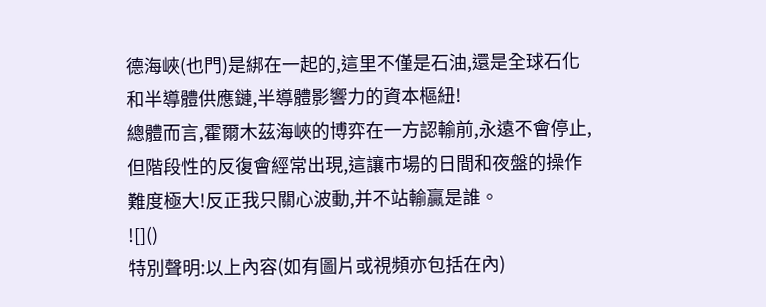德海峽(也門)是綁在一起的,這里不僅是石油,還是全球石化和半導體供應鏈,半導體影響力的資本樞紐!
總體而言,霍爾木茲海峽的博弈在一方認輸前,永遠不會停止,但階段性的反復會經常出現,這讓市場的日間和夜盤的操作難度極大!反正我只關心波動,并不站輸贏是誰。
![]()
特別聲明:以上內容(如有圖片或視頻亦包括在內)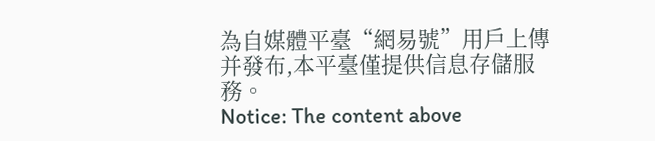為自媒體平臺“網易號”用戶上傳并發布,本平臺僅提供信息存儲服務。
Notice: The content above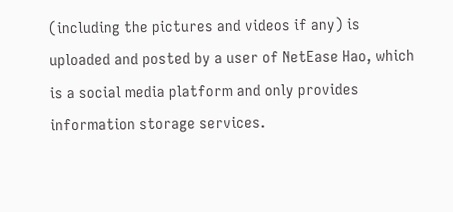(including the pictures and videos if any) is uploaded and posted by a user of NetEase Hao, which is a social media platform and only provides information storage services.